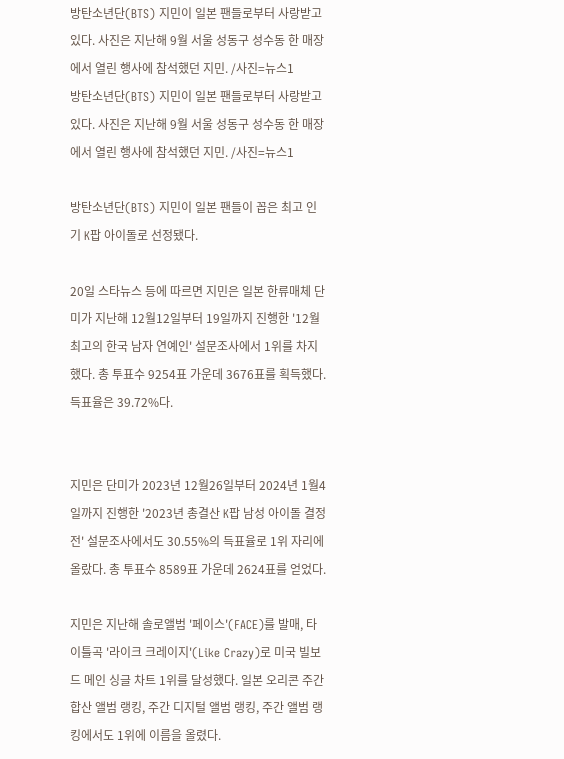방탄소년단(BTS) 지민이 일본 팬들로부터 사랑받고 있다. 사진은 지난해 9월 서울 성동구 성수동 한 매장에서 열린 행사에 참석했던 지민. /사진=뉴스1
방탄소년단(BTS) 지민이 일본 팬들로부터 사랑받고 있다. 사진은 지난해 9월 서울 성동구 성수동 한 매장에서 열린 행사에 참석했던 지민. /사진=뉴스1

방탄소년단(BTS) 지민이 일본 팬들이 꼽은 최고 인기 K팝 아이돌로 선정됐다.

20일 스타뉴스 등에 따르면 지민은 일본 한류매체 단미가 지난해 12월12일부터 19일까지 진행한 '12월 최고의 한국 남자 연예인' 설문조사에서 1위를 차지했다. 총 투표수 9254표 가운데 3676표를 획득했다. 득표율은 39.72%다.


지민은 단미가 2023년 12월26일부터 2024년 1월4일까지 진행한 '2023년 총결산 K팝 남성 아이돌 결정전' 설문조사에서도 30.55%의 득표율로 1위 자리에 올랐다. 총 투표수 8589표 가운데 2624표를 얻었다.

지민은 지난해 솔로앨범 '페이스'(FACE)를 발매, 타이틀곡 '라이크 크레이지'(Like Crazy)로 미국 빌보드 메인 싱글 차트 1위를 달성했다. 일본 오리콘 주간 합산 앨범 랭킹, 주간 디지털 앨범 랭킹, 주간 앨범 랭킹에서도 1위에 이름을 올렸다.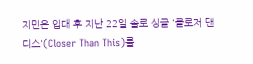지민은 입대 후 지난 22일 솔로 싱글 '클로저 댄 디스'(Closer Than This)를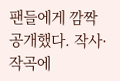팬들에게 깜짝 공개했다. 작사·작곡에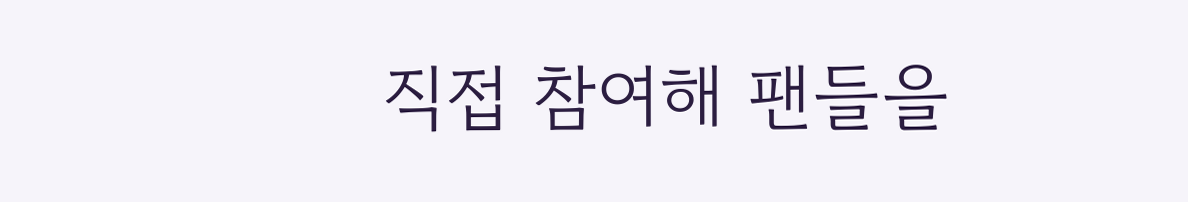직접 참여해 팬들을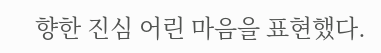향한 진심 어린 마음을 표현했다.